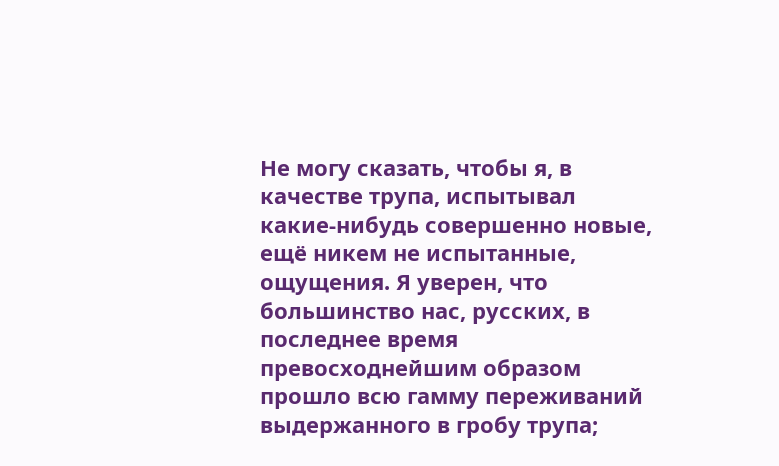Не могу сказать, чтобы я, в качестве трупа, испытывал какие-нибудь совершенно новые, ещё никем не испытанные, ощущения. Я уверен, что большинство нас, русских, в последнее время превосходнейшим образом прошло всю гамму переживаний выдержанного в гробу трупа;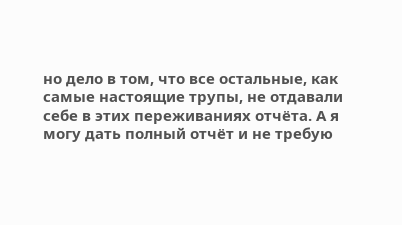но дело в том, что все остальные, как самые настоящие трупы, не отдавали себе в этих переживаниях отчёта. А я могу дать полный отчёт и не требую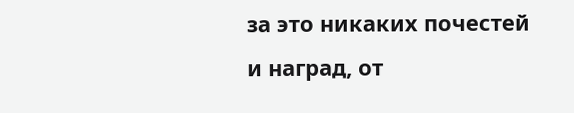за это никаких почестей и наград, от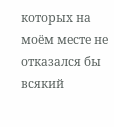которых на моём месте не отказался бы всякий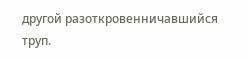другой разоткровенничавшийся труп.